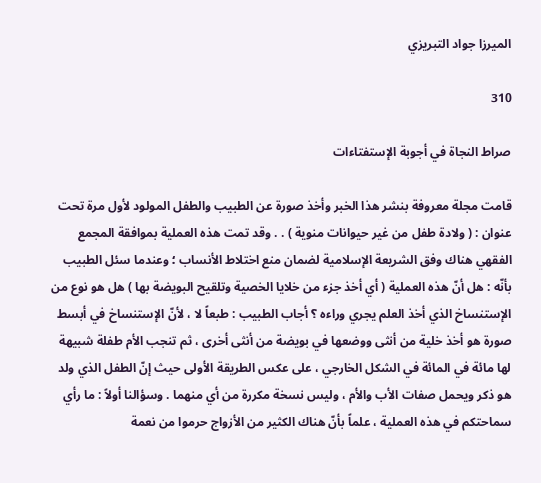الميرزا جواد التبريزي

310

صراط النجاة في أجوبة الإستفتاءات

قامت مجلة معروفة بنشر هذا الخبر وأخذ صورة عن الطبيب والطفل المولود لأول مرة تحت عنوان : ( ولادة طفل من غير حيوانات منوية ) . . وقد تمت هذه العملية بموافقة المجمع الفقهي هناك وفق الشريعة الإسلامية لضمان منع اختلاط الأنساب ؛ وعندما سئل الطبيب بأنّه : هل أنّ هذه العملية ( أي أخذ جزء من خلايا الخصية وتلقيح البويضة بها ) هل هو نوع من الإستنساخ الذي أخذ العلم يجري وراءه ؟ أجاب الطبيب : طبعاً لا ، لأنّ الإستنساخ في أبسط صورة هو أخذ خلية من أنثى ووضعها في بويضة من أنثى أخرى ، ثم تنجب الأم طفلة شبيهة لها مائة في المائة في الشكل الخارجي ، على عكس الطريقة الأولى حيث إنّ الطفل الذي ولد هو ذكر ويحمل صفات الأب والأم ، وليس نسخة مكررة من أي منهما . وسؤالنا أولاً : ما رأي سماحتكم في هذه العملية ، علماً بأنّ هناك الكثير من الأزواج حرموا من نعمة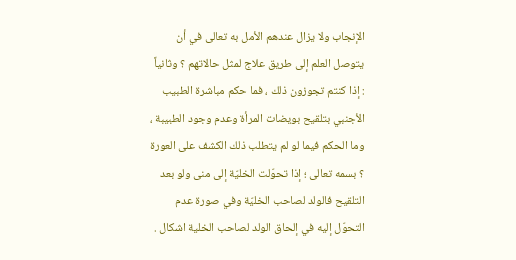الإنجاب ولا يزال عندهم الأمل به تعالى في أن يتوصل العلم إلى طريق علاج لمثل حالاتهم ؟ وثانياً : إذا كنتم تجوزون ذلك ، فما حكم مباشرة الطبيب الأجنبي بتلقيح بويضات المرأة وعدم وجود الطبيبة ، وما الحكم فيما لو لم يتطلب ذلك الكشف على العورة ؟ بسمه تعالى ؛ إذا تحوّلت الخليّة إلى منى ولو بعد التلقيح فالولد لصاحب الخليّة وفي صورة عدم التحوّل إليه في إلحاق الولد لصاحب الخلية اشكال .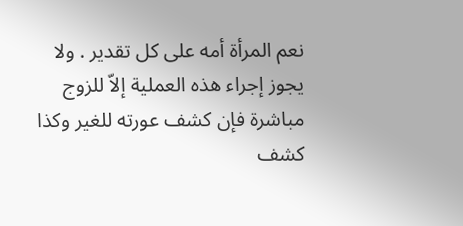نعم المرأة أمه على كل تقدير . ولا يجوز إجراء هذه العملية إلاّ للزوج مباشرة فإن كشف عورته للغير وكذا كشف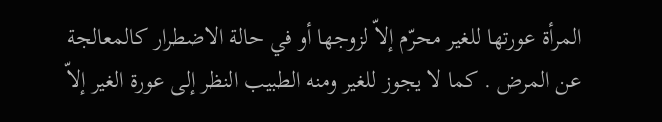المرأة عورتها للغير محرّم إلاّ لزوجها أو في حالة الاضطرار كالمعالجة عن المرض . كما لا يجوز للغير ومنه الطبيب النظر إلى عورة الغير إلاّ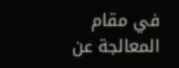في مقام المعالجة عن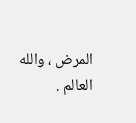المرض ، والله العالم .